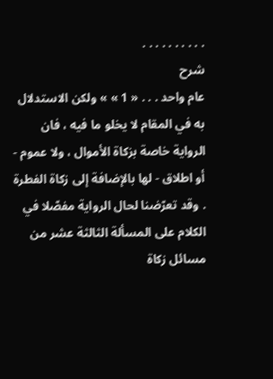. . . . . . . . . .
شرح
عام واحد . . . « 1 » » ولكن الاستدلال به في المقام لا يخلو ما فيه ، فان الرواية خاصة بزكاة الأموال ، ولا عموم - أو اطلاق - لها بالإضافة إلى زكاة الفطرة . وقد تعرّضنا لحال الرواية مفصّلا في الكلام على المسألة الثالثة عشر من مسائل زكاة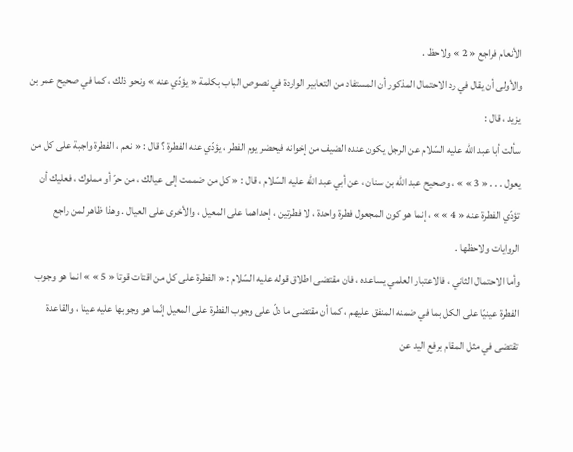الأنعام فراجع « 2 » ولاحظ .
والأولى أن يقال في رد الاحتمال المذكور أن المستفاد من التعابير الواردة في نصوص الباب بكلمة « يؤدّي عنه » ونحو ذلك ، كما في صحيح عمر بن يزيد ، قال :
سألت أبا عبد الله عليه السّلام عن الرجل يكون عنده الضيف من إخوانه فيحضر يوم الفطر ، يؤدّي عنه الفطرة ؟ قال : « نعم ، الفطرة واجبة على كل من يعول . . . « 3 » » ، وصحيح عبد اللّه بن سنان ، عن أبي عبد اللّه عليه السّلام ، قال : « كل من ضممت إلى عيالك ، من حرّ أو مملوك ، فعليك أن تؤدّي الفطرة عنه « 4 » » ، إنما هو كون المجعول فطرة واحدة ، لا فطرتين ، إحداهما على المعيل ، والأخرى على العيال . وهذا ظاهر لمن راجع الروايات ولاحظها .
وأما الاحتمال الثاني ، فالاعتبار العلمي يساعده ، فان مقتضى اطلاق قوله عليه السّلام : « الفطرة على كل من اقتات قوتا « 5 » » انما هو وجوب الفطرة عينيّا على الكل بما في ضمنه المنفق عليهم ، كما أن مقتضى ما دلّ على وجوب الفطرة على المعيل إنّما هو وجوبها عليه عينا ، والقاعدة تقتضى في مثل المقام برفع اليد عن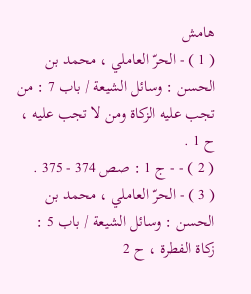هامش
( 1 ) - الحرّ العاملي ، محمد بن الحسن : وسائل الشيعة / باب 7 : من تجب عليه الزكاة ومن لا تجب عليه ، ح 1 .
( 2 ) - - ج 1 : صص 374 - 375 .
( 3 ) - الحرّ العاملي ، محمد بن الحسن : وسائل الشيعة / باب 5 : زكاة الفطرة ، ح 2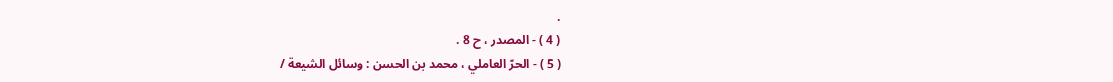.
( 4 ) - المصدر ، ح 8 .
( 5 ) - الحرّ العاملي ، محمد بن الحسن : وسائل الشيعة /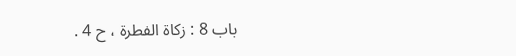باب 8 : زكاة الفطرة ، ح 4 .